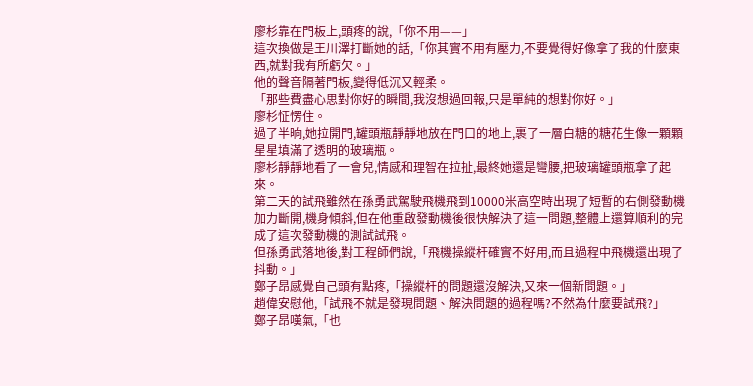廖杉靠在門板上,頭疼的說,「你不用——」
這次換做是王川澤打斷她的話,「你其實不用有壓力,不要覺得好像拿了我的什麼東西,就對我有所虧欠。」
他的聲音隔著門板,變得低沉又輕柔。
「那些費盡心思對你好的瞬間,我沒想過回報,只是單純的想對你好。」
廖杉怔愣住。
過了半晌,她拉開門,罐頭瓶靜靜地放在門口的地上,裹了一層白糖的糖花生像一顆顆星星填滿了透明的玻璃瓶。
廖杉靜靜地看了一會兒,情感和理智在拉扯,最終她還是彎腰,把玻璃罐頭瓶拿了起來。
第二天的試飛雖然在孫勇武駕駛飛機飛到10000米高空時出現了短暫的右側發動機加力斷開,機身傾斜,但在他重啟發動機後很快解決了這一問題,整體上還算順利的完成了這次發動機的測試試飛。
但孫勇武落地後,對工程師們說,「飛機操縱杆確實不好用,而且過程中飛機還出現了抖動。」
鄭子昂感覺自己頭有點疼,「操縱杆的問題還沒解決,又來一個新問題。」
趙偉安慰他,「試飛不就是發現問題、解決問題的過程嗎?不然為什麼要試飛?」
鄭子昂嘆氣,「也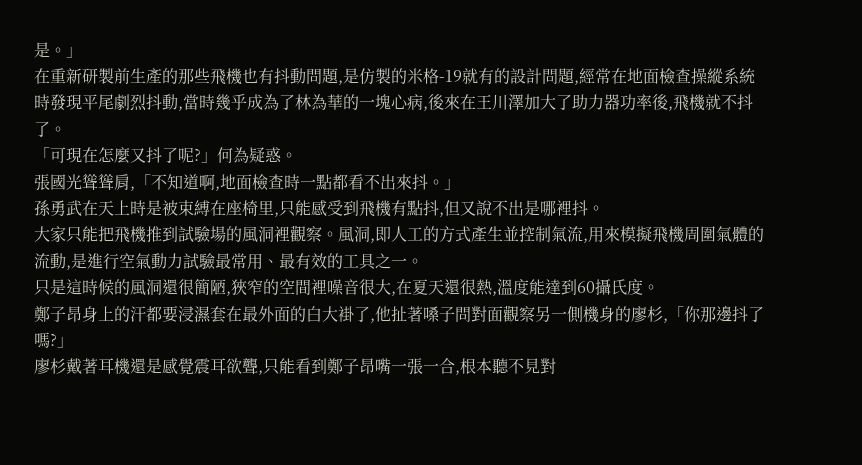是。」
在重新研製前生產的那些飛機也有抖動問題,是仿製的米格-19就有的設計問題,經常在地面檢查操縱系統時發現平尾劇烈抖動,當時幾乎成為了林為華的一塊心病,後來在王川澤加大了助力器功率後,飛機就不抖了。
「可現在怎麼又抖了呢?」何為疑惑。
張國光聳聳肩,「不知道啊,地面檢查時一點都看不出來抖。」
孫勇武在天上時是被束縛在座椅里,只能感受到飛機有點抖,但又說不出是哪裡抖。
大家只能把飛機推到試驗場的風洞裡觀察。風洞,即人工的方式產生並控制氣流,用來模擬飛機周圍氣體的流動,是進行空氣動力試驗最常用、最有效的工具之一。
只是這時候的風洞還很簡陋,狹窄的空間裡噪音很大,在夏天還很熱,溫度能達到60攝氏度。
鄭子昂身上的汗都要浸濕套在最外面的白大褂了,他扯著嗓子問對面觀察另一側機身的廖杉,「你那邊抖了嗎?」
廖杉戴著耳機還是感覺震耳欲聾,只能看到鄭子昂嘴一張一合,根本聽不見對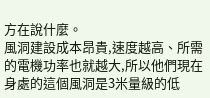方在說什麼。
風洞建設成本昂貴,速度越高、所需的電機功率也就越大,所以他們現在身處的這個風洞是3米量級的低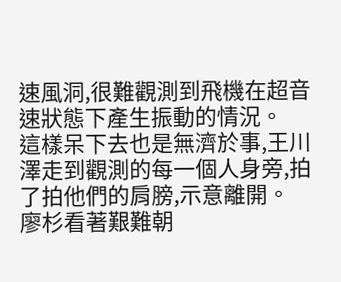速風洞,很難觀測到飛機在超音速狀態下產生振動的情況。
這樣呆下去也是無濟於事,王川澤走到觀測的每一個人身旁,拍了拍他們的肩膀,示意離開。
廖杉看著艱難朝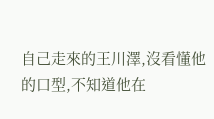自己走來的王川澤,沒看懂他的口型,不知道他在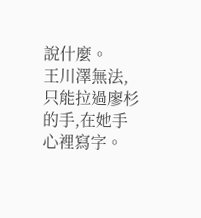說什麼。
王川澤無法,只能拉過廖杉的手,在她手心裡寫字。